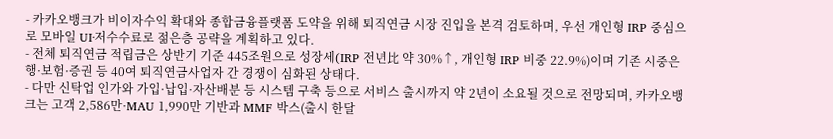- 카카오뱅크가 비이자수익 확대와 종합금융플랫폼 도약을 위해 퇴직연금 시장 진입을 본격 검토하며, 우선 개인형 IRP 중심으로 모바일 UI·저수수료로 젊은층 공략을 계획하고 있다.
- 전체 퇴직연금 적립금은 상반기 기준 445조원으로 성장세(IRP 전년比 약 30%↑, 개인형 IRP 비중 22.9%)이며 기존 시중은행·보험·증권 등 40여 퇴직연금사업자 간 경쟁이 심화된 상태다.
- 다만 신탁업 인가와 가입·납입·자산배분 등 시스템 구축 등으로 서비스 출시까지 약 2년이 소요될 것으로 전망되며, 카카오뱅크는 고객 2,586만·MAU 1,990만 기반과 MMF 박스(출시 한달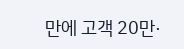만에 고객 20만·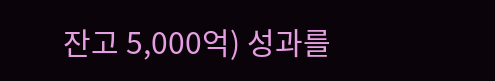잔고 5,000억) 성과를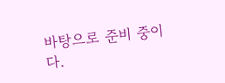바탕으로 준비 중이다.